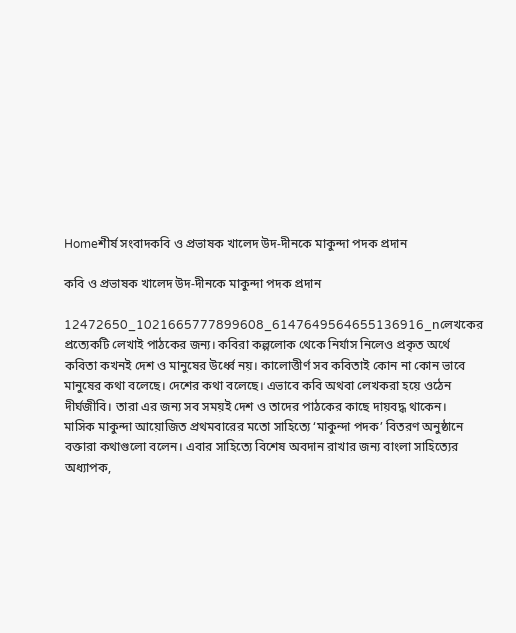Homeশীর্ষ সংবাদকবি ও প্রভাষক খালেদ উদ-দীনকে মাকুন্দা পদক প্রদান

কবি ও প্রভাষক খালেদ উদ-দীনকে মাকুন্দা পদক প্রদান

12472650_1021665777899608_6147649564655136916_nলেখকের প্রত্যেকটি লেখাই পাঠকের জন্য। কবিরা কল্পলোক থেকে নির্যাস নিলেও প্রকৃত অর্থে কবিতা কখনই দেশ ও মানুষের উর্ধ্বে নয়। কালোত্তীর্ণ সব কবিতাই কোন না কোন ভাবে মানুষের কথা বলেছে। দেশের কথা বলেছে। এভাবে কবি অথবা লেখকরা হয়ে ওঠেন দীর্ঘজীবি। তারা এর জন্য সব সময়ই দেশ ও তাদের পাঠকের কাছে দায়বদ্ধ থাকেন।
মাসিক মাকুন্দা আয়োজিত প্রথমবারের মতো সাহিত্যে ‘মাকুন্দা পদক’ বিতরণ অনুষ্ঠানে বক্তারা কথাগুলো বলেন। এবার সাহিত্যে বিশেষ অবদান রাখার জন্য বাংলা সাহিত্যের অধ্যাপক,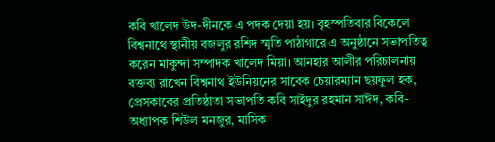কবি খালেদ উদ-দীনকে এ পদক দেয়া হয়। বৃহস্পতিবার বিকেলে বিশ্বনাথে স্থানীয় বজলুর রশিদ স্মৃতি পাঠাগারে এ অনুষ্ঠানে সভাপতিত্ব করেন মাকুন্দা সম্পাদক খালেদ মিয়া। আনহার আলীর পরিচালনায় বক্তব্য রাখেন বিশ্বনাথ ইউনিয়নের সাবেক চেয়ারম্যান ছয়ফুল হক, প্রেসকাবের প্রতিষ্ঠাতা সভাপতি কবি সাইদুর রহমান সাঈদ, কবি-অধ্যাপক শিউল মনজুর, মাসিক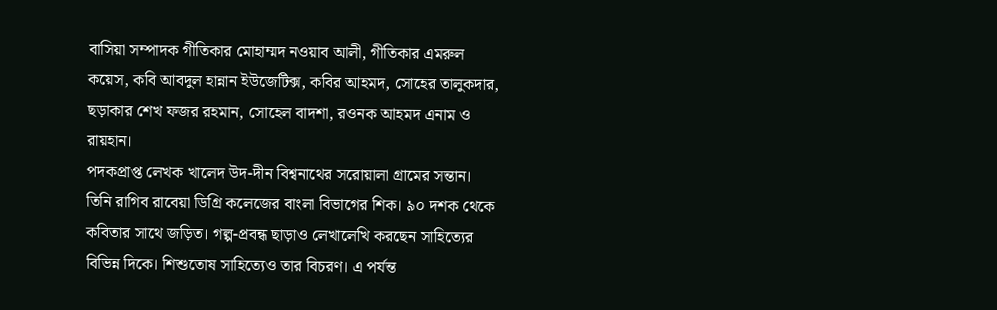বাসিয়া সম্পাদক গীতিকার মোহাম্মদ নওয়াব আলী, গীতিকার এমরুল কয়েস, কবি আবদুল হান্নান ইউজেটিক্স, কবির আহমদ, সোহের তালুকদার, ছড়াকার শেখ ফজর রহমান, সোহেল বাদশা, রওনক আহমদ এনাম ও রায়হান।
পদকপ্রাপ্ত লেখক খালেদ উদ-দীন বিশ্বনাথের সরোয়ালা গ্রামের সন্তান। তিনি রাগিব রাবেয়া ডিগ্রি কলেজের বাংলা বিভাগের শিক। ৯০ দশক থেকে কবিতার সাথে জড়িত। গল্প-প্রবন্ধ ছাড়াও লেখালেখি করছেন সাহিত্যের বিভিন্ন দিকে। শিশুতোষ সাহিত্যেও তার বিচরণ। এ পর্যন্ত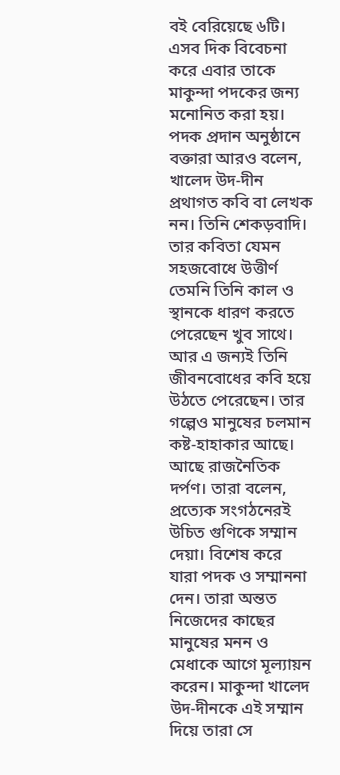বই বেরিয়েছে ৬টি। এসব দিক বিবেচনা করে এবার তাকে মাকুন্দা পদকের জন্য মনোনিত করা হয়।
পদক প্রদান অনুষ্ঠানে বক্তারা আরও বলেন, খালেদ উদ-দীন প্রথাগত কবি বা লেখক নন। তিনি শেকড়বাদি। তার কবিতা যেমন সহজবোধে উত্তীর্ণ তেমনি তিনি কাল ও স্থানকে ধারণ করতে পেরেছেন খুব সাথে। আর এ জন্যই তিনি জীবনবোধের কবি হয়ে উঠতে পেরেছেন। তার গল্পেও মানুষের চলমান কষ্ট-হাহাকার আছে। আছে রাজনৈতিক দর্পণ। তারা বলেন, প্রত্যেক সংগঠনেরই উচিত গুণিকে সম্মান দেয়া। বিশেষ করে যারা পদক ও সম্মাননা দেন। তারা অন্তত নিজেদের কাছের মানুষের মনন ও মেধাকে আগে মূল্যায়ন করেন। মাকুন্দা খালেদ উদ-দীনকে এই সম্মান দিয়ে তারা সে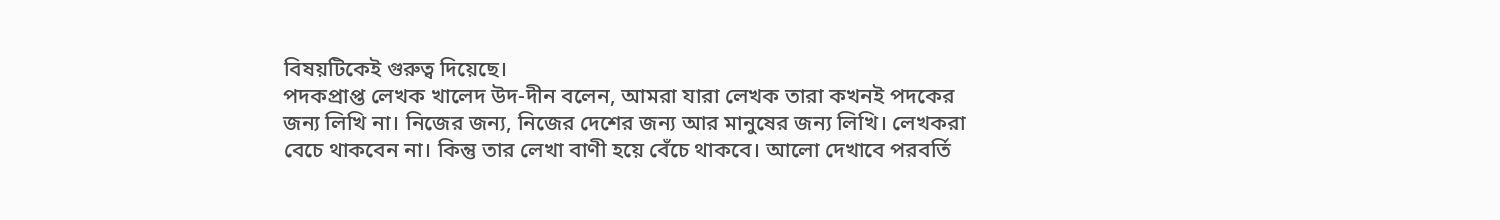বিষয়টিকেই গুরুত্ব দিয়েছে।
পদকপ্রাপ্ত লেখক খালেদ উদ-দীন বলেন, আমরা যারা লেখক তারা কখনই পদকের জন্য লিখি না। নিজের জন্য, নিজের দেশের জন্য আর মানুষের জন্য লিখি। লেখকরা বেচে থাকবেন না। কিন্তু তার লেখা বাণী হয়ে বেঁচে থাকবে। আলো দেখাবে পরবর্তি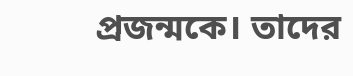প্রজন্মকে। তাদের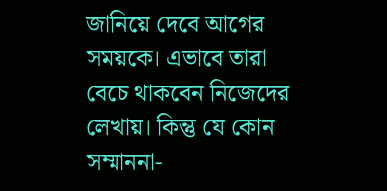জানিয়ে দেবে আগের সময়কে। এভাবে তারা বেচে থাকবেন নিজেদের লেখায়। কিন্তু যে কোন সম্মাননা-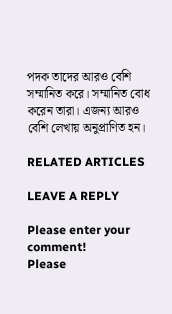পদক তাদের আরও বেশি সম্মানিত করে। সম্মানিত বোধ করেন তারা। এজন্য আরও বেশি লেখায় অনুপ্রাণিত হন।

RELATED ARTICLES

LEAVE A REPLY

Please enter your comment!
Please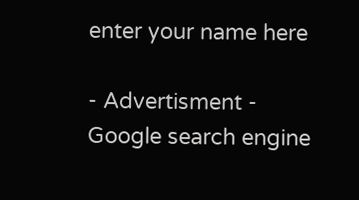enter your name here

- Advertisment -
Google search engine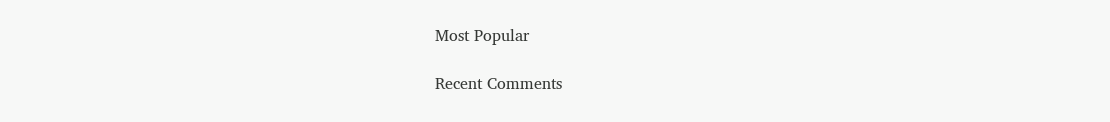Most Popular

Recent Comments